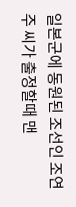일본군에 동원된 조선인 조연주 씨가 출정할때 맨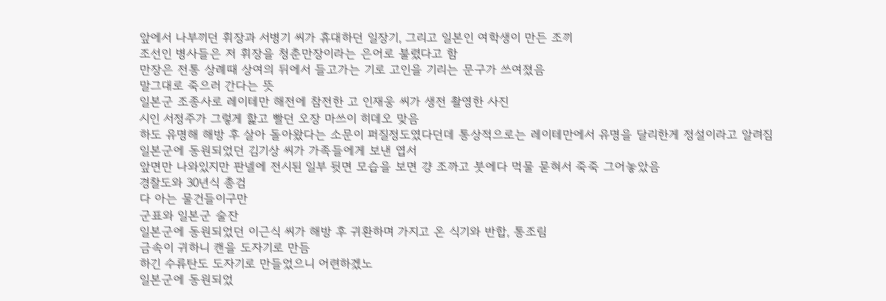앞에서 나부끼던 휘장과 서병기 씨가 휴대하던 일장기, 그리고 일본인 여학생이 만든 조끼
조선인 병사들은 저 휘장을 청춘만장이라는 은어로 불렸다고 함
만장은 전통 상례때 상여의 뒤에서 들고가는 기로 고인을 기리는 문구가 쓰여졌음
말그대로 죽으러 간다는 뜻
일본군 조종사로 레이테만 해전에 참전한 고 인재웅 씨가 생전 촬영한 사진
시인 서정주가 그렇게 핥고 빨던 오장 마쓰이 히데오 맞음
하도 유명해 해방 후 살아 돌아왔다는 소문이 퍼질정도였다던데 통상적으로는 레이테만에서 유명을 달리한게 정설이라고 알려짐
일본군에 동원되었던 김기상 씨가 가족들에게 보낸 엽서
앞면만 나와있지만 판넬에 전시된 일부 뒷면 모습을 보면 걍 조까고 붓에다 먹물 묻혀서 죽죽 그어놓았음
경찰도와 30년식 총검
다 아는 물건들이구만
군표와 일본군 술잔
일본군에 동원되었던 이근식 씨가 해방 후 귀환하며 가지고 온 식기와 반합, 통조림
금속이 귀하니 캔을 도자기로 만듬
하긴 수류탄도 도자기로 만들었으니 어련하겠노
일본군에 동원되었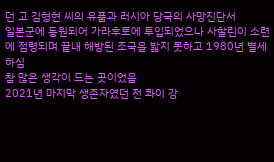던 고 김형현 씨의 유품과 러시아 당국의 사망진단서
일본군에 동원되어 가라후토에 투입되었으나 사할린이 소련에 점령되며 끝내 해방된 조국을 밟지 못하고 1980년 별세하심
참 많은 생각이 드는 곳이었음
2021년 마지막 생존자였던 전 콰이 강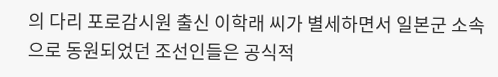의 다리 포로감시원 출신 이학래 씨가 별세하면서 일본군 소속으로 동원되었던 조선인들은 공식적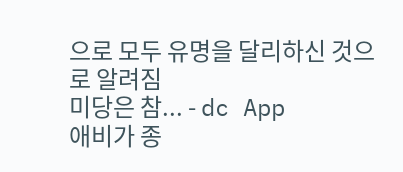으로 모두 유명을 달리하신 것으로 알려짐
미당은 참... - dc App
애비가 종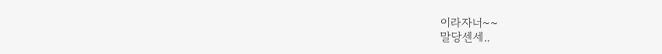이라자너~~
말당센세..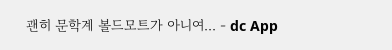괜히 문학계 볼드모트가 아니여... - dc App